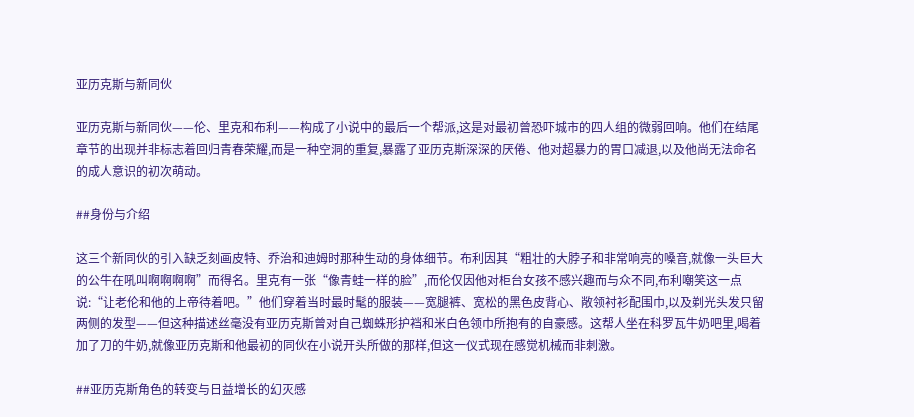亚历克斯与新同伙

亚历克斯与新同伙——伦、里克和布利——构成了小说中的最后一个帮派,这是对最初曾恐吓城市的四人组的微弱回响。他们在结尾章节的出现并非标志着回归青春荣耀,而是一种空洞的重复,暴露了亚历克斯深深的厌倦、他对超暴力的胃口减退,以及他尚无法命名的成人意识的初次萌动。

##身份与介绍

这三个新同伙的引入缺乏刻画皮特、乔治和迪姆时那种生动的身体细节。布利因其“粗壮的大脖子和非常响亮的嗓音,就像一头巨大的公牛在吼叫啊啊啊啊”而得名。里克有一张“像青蛙一样的脸”,而伦仅因他对柜台女孩不感兴趣而与众不同,布利嘲笑这一点说:“让老伦和他的上帝待着吧。”他们穿着当时最时髦的服装——宽腿裤、宽松的黑色皮背心、敞领衬衫配围巾,以及剃光头发只留两侧的发型——但这种描述丝毫没有亚历克斯曾对自己蜘蛛形护裆和米白色领巾所抱有的自豪感。这帮人坐在科罗瓦牛奶吧里,喝着加了刀的牛奶,就像亚历克斯和他最初的同伙在小说开头所做的那样,但这一仪式现在感觉机械而非刺激。

##亚历克斯角色的转变与日益增长的幻灭感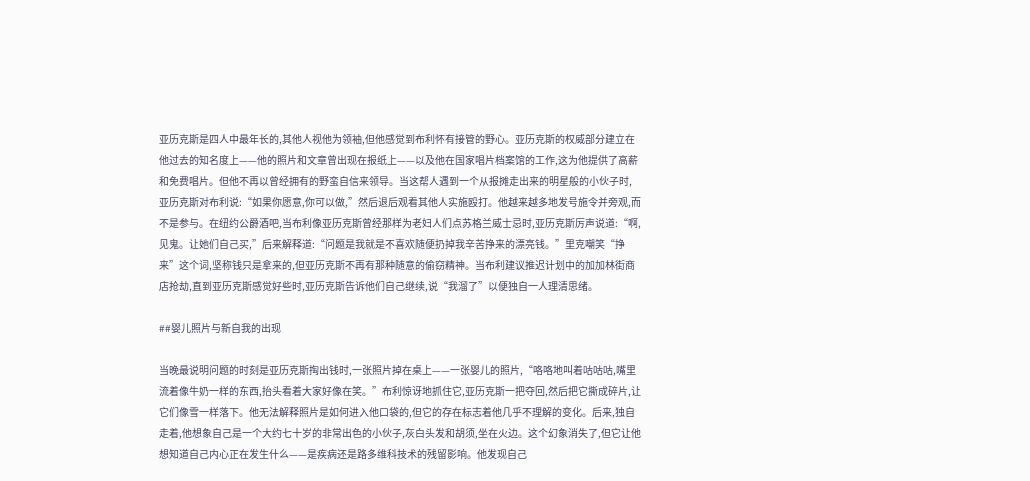亚历克斯是四人中最年长的,其他人视他为领袖,但他感觉到布利怀有接管的野心。亚历克斯的权威部分建立在他过去的知名度上——他的照片和文章曾出现在报纸上——以及他在国家唱片档案馆的工作,这为他提供了高薪和免费唱片。但他不再以曾经拥有的野蛮自信来领导。当这帮人遇到一个从报摊走出来的明星般的小伙子时,亚历克斯对布利说:“如果你愿意,你可以做,”然后退后观看其他人实施殴打。他越来越多地发号施令并旁观,而不是参与。在纽约公爵酒吧,当布利像亚历克斯曾经那样为老妇人们点苏格兰威士忌时,亚历克斯厉声说道:“啊,见鬼。让她们自己买,”后来解释道:“问题是我就是不喜欢随便扔掉我辛苦挣来的漂亮钱。”里克嘲笑“挣来”这个词,坚称钱只是拿来的,但亚历克斯不再有那种随意的偷窃精神。当布利建议推迟计划中的加加林街商店抢劫,直到亚历克斯感觉好些时,亚历克斯告诉他们自己继续,说“我溜了”以便独自一人理清思绪。

##婴儿照片与新自我的出现

当晚最说明问题的时刻是亚历克斯掏出钱时,一张照片掉在桌上——一张婴儿的照片,“咯咯地叫着咕咕咕,嘴里流着像牛奶一样的东西,抬头看着大家好像在笑。”布利惊讶地抓住它,亚历克斯一把夺回,然后把它撕成碎片,让它们像雪一样落下。他无法解释照片是如何进入他口袋的,但它的存在标志着他几乎不理解的变化。后来,独自走着,他想象自己是一个大约七十岁的非常出色的小伙子,灰白头发和胡须,坐在火边。这个幻象消失了,但它让他想知道自己内心正在发生什么——是疾病还是路多维科技术的残留影响。他发现自己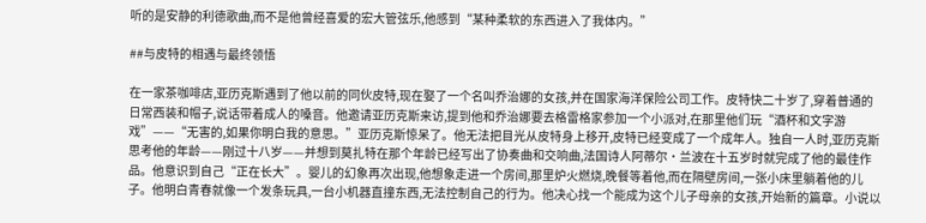听的是安静的利德歌曲,而不是他曾经喜爱的宏大管弦乐,他感到“某种柔软的东西进入了我体内。”

##与皮特的相遇与最终领悟

在一家茶咖啡店,亚历克斯遇到了他以前的同伙皮特,现在娶了一个名叫乔治娜的女孩,并在国家海洋保险公司工作。皮特快二十岁了,穿着普通的日常西装和帽子,说话带着成人的嗓音。他邀请亚历克斯来访,提到他和乔治娜要去格雷格家参加一个小派对,在那里他们玩“酒杯和文字游戏”——“无害的,如果你明白我的意思。”亚历克斯惊呆了。他无法把目光从皮特身上移开,皮特已经变成了一个成年人。独自一人时,亚历克斯思考他的年龄——刚过十八岁——并想到莫扎特在那个年龄已经写出了协奏曲和交响曲,法国诗人阿蒂尔·兰波在十五岁时就完成了他的最佳作品。他意识到自己“正在长大”。婴儿的幻象再次出现,他想象走进一个房间,那里炉火燃烧,晚餐等着他,而在隔壁房间,一张小床里躺着他的儿子。他明白青春就像一个发条玩具,一台小机器直撞东西,无法控制自己的行为。他决心找一个能成为这个儿子母亲的女孩,开始新的篇章。小说以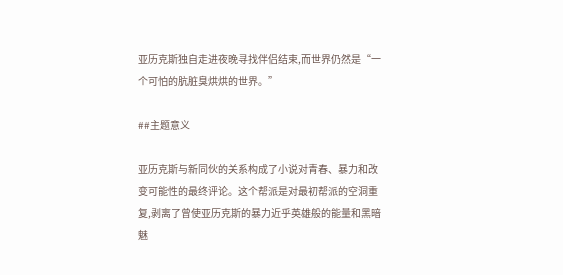亚历克斯独自走进夜晚寻找伴侣结束,而世界仍然是“一个可怕的肮脏臭烘烘的世界。”

##主题意义

亚历克斯与新同伙的关系构成了小说对青春、暴力和改变可能性的最终评论。这个帮派是对最初帮派的空洞重复,剥离了曾使亚历克斯的暴力近乎英雄般的能量和黑暗魅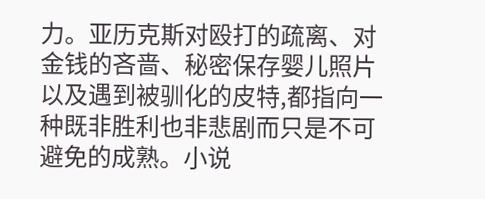力。亚历克斯对殴打的疏离、对金钱的吝啬、秘密保存婴儿照片以及遇到被驯化的皮特,都指向一种既非胜利也非悲剧而只是不可避免的成熟。小说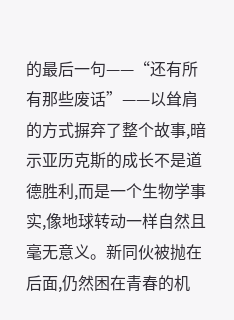的最后一句——“还有所有那些废话”——以耸肩的方式摒弃了整个故事,暗示亚历克斯的成长不是道德胜利,而是一个生物学事实,像地球转动一样自然且毫无意义。新同伙被抛在后面,仍然困在青春的机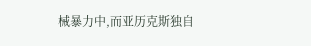械暴力中,而亚历克斯独自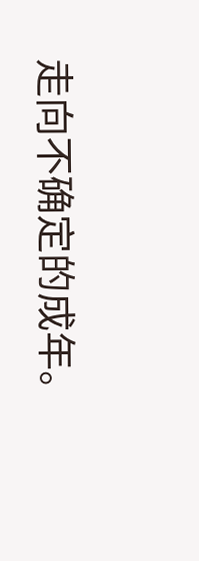走向不确定的成年。